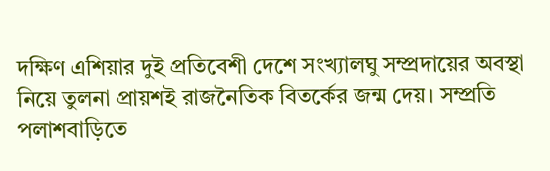দক্ষিণ এশিয়ার দুই প্রতিবেশী দেশে সংখ্যালঘু সম্প্রদায়ের অবস্থা নিয়ে তুলনা প্রায়শই রাজনৈতিক বিতর্কের জন্ম দেয়। সম্প্রতি পলাশবাড়িতে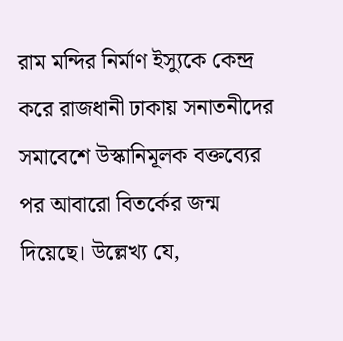রাম মন্দির নির্মাণ ইস্যুকে কেন্দ্র করে রাজধানী ঢাকায় সনাতনীদের সমাবেশে উস্কানিমূলক বক্তব্যের পর আবারো বিতর্কের জন্ম দিয়েছে। উল্লেখ্য যে,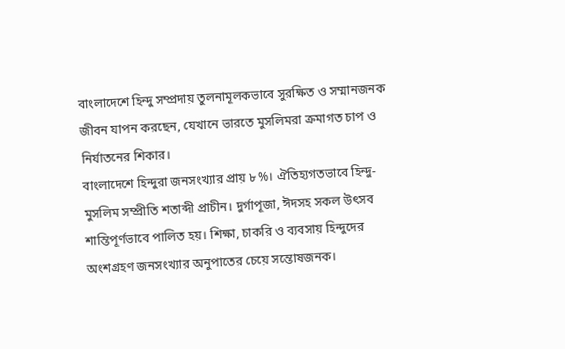বাংলাদেশে হিন্দু সম্প্রদায় তুলনামূলকভাবে সুরক্ষিত ও সম্মানজনক জীবন যাপন করছেন, যেখানে ভারতে মুসলিমরা ক্রমাগত চাপ ও নির্যাতনের শিকার।
বাংলাদেশে হিন্দুরা জনসংখ্যার প্রায় ৮%। ঐতিহ্যগতভাবে হিন্দু-মুসলিম সম্প্রীতি শতাব্দী প্রাচীন। দুর্গাপূজা, ঈদসহ সকল উৎসব শান্তিপূর্ণভাবে পালিত হয়। শিক্ষা, চাকরি ও ব্যবসায় হিন্দুদের অংশগ্রহণ জনসংখ্যার অনুপাতের চেয়ে সন্তোষজনক।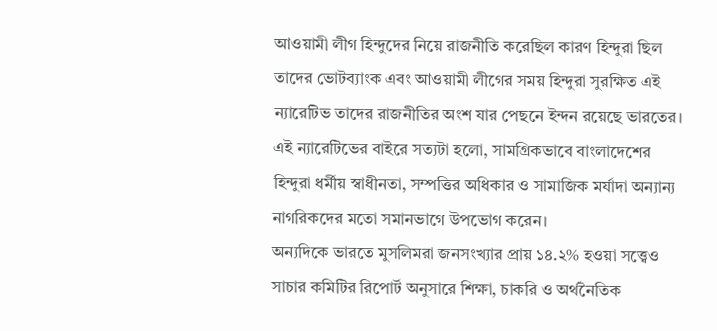আওয়ামী লীগ হিন্দুদের নিয়ে রাজনীতি করেছিল কারণ হিন্দুরা ছিল তাদের ভোটব্যাংক এবং আওয়ামী লীগের সময় হিন্দুরা সুরক্ষিত এই ন্যারেটিভ তাদের রাজনীতির অংশ যার পেছনে ইন্দন রয়েছে ভারতের। এই ন্যারেটিভের বাইরে সত্যটা হলো, সামগ্রিকভাবে বাংলাদেশের হিন্দুরা ধর্মীয় স্বাধীনতা, সম্পত্তির অধিকার ও সামাজিক মর্যাদা অন্যান্য নাগরিকদের মতো সমানভাগে উপভোগ করেন।
অন্যদিকে ভারতে মুসলিমরা জনসংখ্যার প্রায় ১৪.২% হওয়া সত্ত্বেও সাচার কমিটির রিপোর্ট অনুসারে শিক্ষা, চাকরি ও অর্থনৈতিক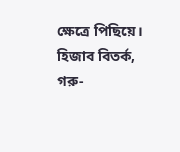ক্ষেত্রে পিছিয়ে। হিজাব বিতর্ক, গরু-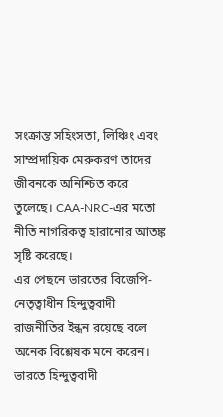সংক্রান্ত সহিংসতা, লিঞ্চিং এবং সাম্প্রদায়িক মেরুকরণ তাদের জীবনকে অনিশ্চিত করে তুলেছে। CAA-NRC-এর মতো নীতি নাগরিকত্ব হারানোর আতঙ্ক সৃষ্টি করেছে।
এর পেছনে ভারতের বিজেপি-নেতৃত্বাধীন হিন্দুত্ববাদী রাজনীতির ইন্ধন রয়েছে বলে অনেক বিশ্লেষক মনে করেন। ভারতে হিন্দুত্ববাদী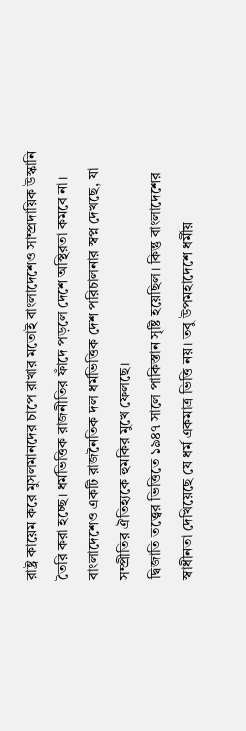রাষ্ট্র কায়েম করে মুসলমানদের চাপে রাখার মতোই বাংলাদেশেও সাম্প্রদায়িক উস্কানি তৈরি করা হচ্ছে। ধর্মভিত্তিক রাজনীতির ফাঁদে পড়লে দেশে অস্থিরতা কমবে না। বাংলাদেশেও একটি রাজনৈতিক দল ধর্মভিত্তিক দেশ পরিচালনার স্বপ্ন দেখছে, যা সম্প্রীতির ঐতিহ্যকে হুমকির মুখে ফেলছে।
দ্বিজাতি তত্ত্বের ভিত্তিতে ১৯৪৭ সালে পাকিস্তান সৃষ্টি হয়েছিল। কিন্তু বাংলাদেশের স্বাধীনতা দেখিয়েছে যে ধর্ম একমাত্র ভিত্তি নয়। তবু উপমহাদেশে ধর্মীয়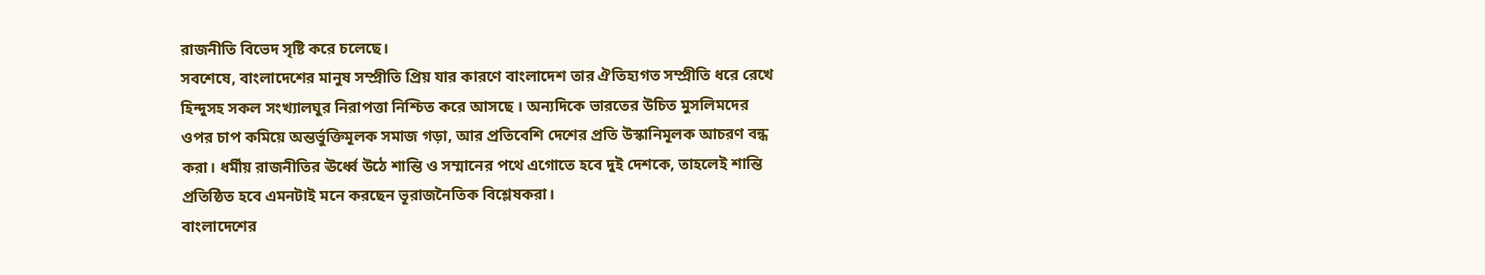রাজনীতি বিভেদ সৃষ্টি করে চলেছে।
সবশেষে, বাংলাদেশের মানুষ সম্প্রীতি প্রিয় যার কারণে বাংলাদেশ তার ঐতিহ্যগত সম্প্রীতি ধরে রেখে হিন্দুসহ সকল সংখ্যালঘুর নিরাপত্তা নিশ্চিত করে আসছে । অন্যদিকে ভারতের উচিত মুসলিমদের ওপর চাপ কমিয়ে অন্তর্ভুক্তিমূলক সমাজ গড়া, আর প্রতিবেশি দেশের প্রতি উস্কানিমূলক আচরণ বন্ধ করা। ধর্মীয় রাজনীতির ঊর্ধ্বে উঠে শান্তি ও সম্মানের পথে এগোতে হবে দুই দেশকে, তাহলেই শান্তি প্রতিষ্ঠিত হবে এমনটাই মনে করছেন ভূরাজনৈতিক বিশ্লেষকরা।
বাংলাদেশের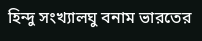হিন্দু সংখ্যালঘু বনাম ভারতের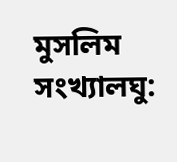মুসলিম সংখ্যালঘু: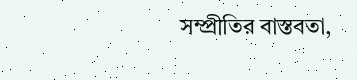সম্প্রীতির বাস্তবতা,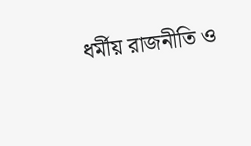ধর্মীয় রাজনীতি ও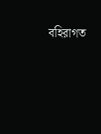বহিরাগত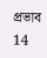প্রভাব
14